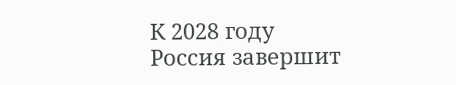К 2028 году Россия завершит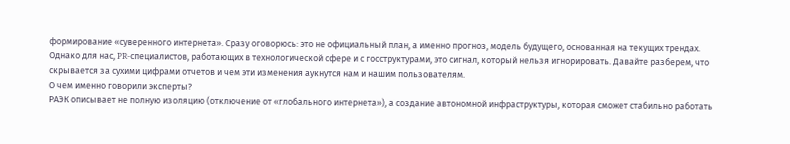формирование «суверенного интернета». Сразу оговорюсь: это не официальный план, а именно прогноз, модель будущего, основанная на текущих трендах. Однако для нас, PR-специалистов, работающих в технологической сфере и с госструктурами, это сигнал, который нельзя игнорировать. Давайте разберем, что скрывается за сухими цифрами отчетов и чем эти изменения аукнутся нам и нашим пользователям.
О чем именно говорили эксперты?
РАЭК описывает не полную изоляцию (отключение от «глобального интернета»), а создание автономной инфраструктуры, которая сможет стабильно работать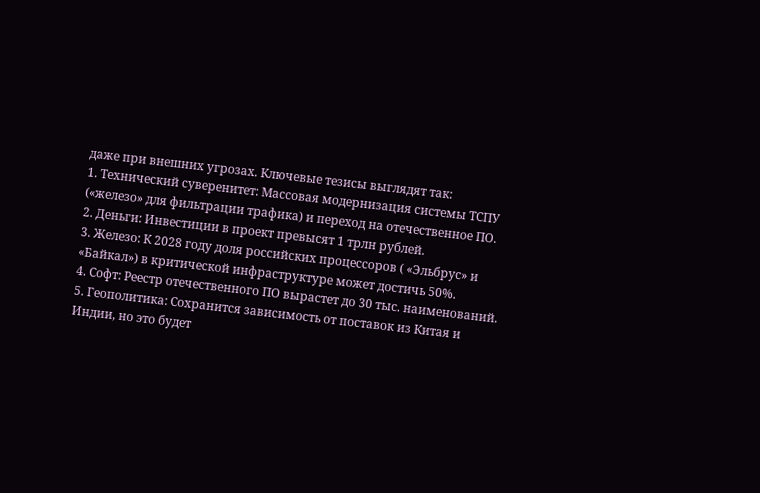даже при внешних угрозах. Ключевые тезисы выглядят так:
1. Технический суверенитет: Массовая модернизация системы ТСПУ («железо» для фильтрации трафика) и переход на отечественное ПО.
2. Деньги: Инвестиции в проект превысят 1 трлн рублей.
3. Железо: К 2028 году доля российских процессоров ( «Эльбрус» и «Байкал») в критической инфраструктуре может достичь 50%.
4. Софт: Реестр отечественного ПО вырастет до 30 тыс. наименований.
5. Геополитика: Сохранится зависимость от поставок из Китая и Индии, но это будет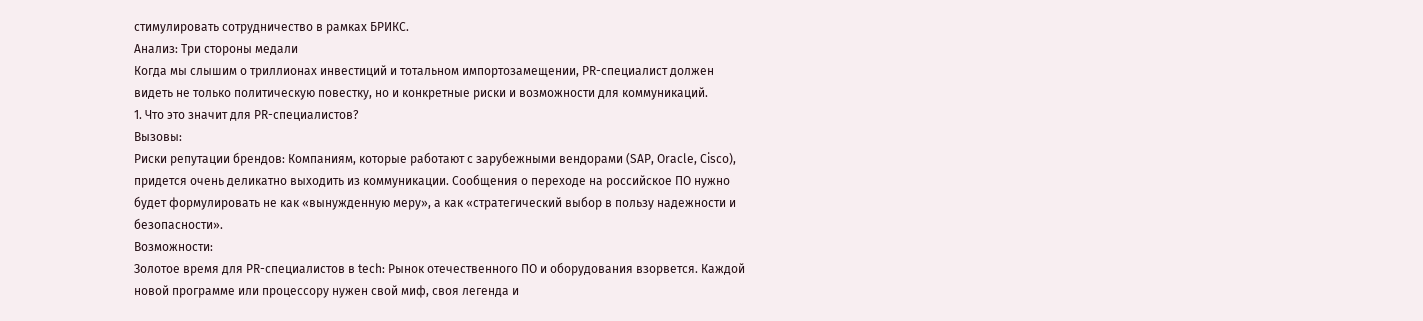стимулировать сотрудничество в рамках БРИКС.
Анализ: Три стороны медали
Когда мы слышим о триллионах инвестиций и тотальном импортозамещении, PR-специалист должен видеть не только политическую повестку, но и конкретные риски и возможности для коммуникаций.
1. Что это значит для PR-специалистов?
Вызовы:
Риски репутации брендов: Компаниям, которые работают с зарубежными вендорами (SAP, Oracle, Cisco), придется очень деликатно выходить из коммуникации. Сообщения о переходе на российское ПО нужно будет формулировать не как «вынужденную меру», а как «стратегический выбор в пользу надежности и безопасности».
Возможности:
Золотое время для PR-специалистов в tech: Рынок отечественного ПО и оборудования взорвется. Каждой новой программе или процессору нужен свой миф, своя легенда и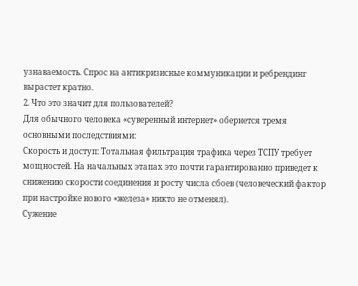узнаваемость. Спрос на антикризисные коммуникации и ребрендинг вырастет кратно.
2. Что это значит для пользователей?
Для обычного человека «суверенный интернет» обернется тремя основными последствиями:
Скорость и доступ: Тотальная фильтрация трафика через ТСПУ требует мощностей. На начальных этапах это почти гарантированно приведет к снижению скорости соединения и росту числа сбоев (человеческий фактор при настройке нового «железа» никто не отменял).
Сужение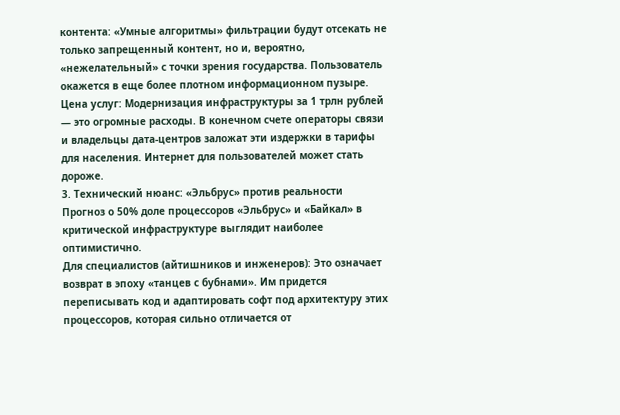контента: «Умные алгоритмы» фильтрации будут отсекать не только запрещенный контент, но и, вероятно, «нежелательный» с точки зрения государства. Пользователь окажется в еще более плотном информационном пузыре.
Цена услуг: Модернизация инфраструктуры за 1 трлн рублей — это огромные расходы. В конечном счете операторы связи и владельцы дата-центров заложат эти издержки в тарифы для населения. Интернет для пользователей может стать дороже.
3. Технический нюанс: «Эльбрус» против реальности
Прогноз о 50% доле процессоров «Эльбрус» и «Байкал» в критической инфраструктуре выглядит наиболее оптимистично.
Для специалистов (айтишников и инженеров): Это означает возврат в эпоху «танцев с бубнами». Им придется переписывать код и адаптировать софт под архитектуру этих процессоров, которая сильно отличается от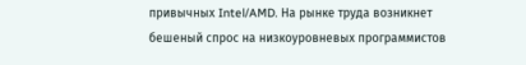привычных Intel/AMD. На рынке труда возникнет бешеный спрос на низкоуровневых программистов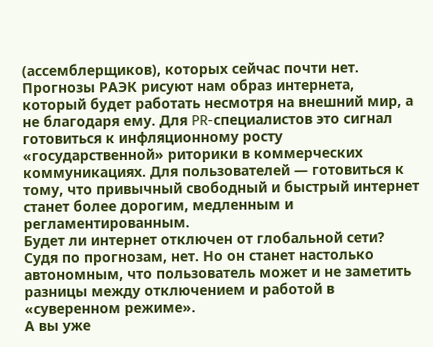(ассемблерщиков), которых сейчас почти нет.
Прогнозы РАЭК рисуют нам образ интернета, который будет работать несмотря на внешний мир, а не благодаря ему. Для PR-специалистов это сигнал готовиться к инфляционному росту «государственной» риторики в коммерческих коммуникациях. Для пользователей — готовиться к тому, что привычный свободный и быстрый интернет станет более дорогим, медленным и регламентированным.
Будет ли интернет отключен от глобальной сети? Судя по прогнозам, нет. Но он станет настолько автономным, что пользователь может и не заметить разницы между отключением и работой в «суверенном режиме».
А вы уже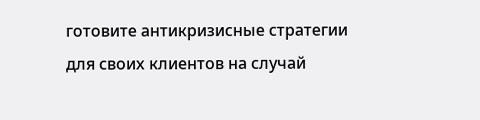готовите антикризисные стратегии для своих клиентов на случай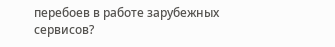перебоев в работе зарубежных сервисов?